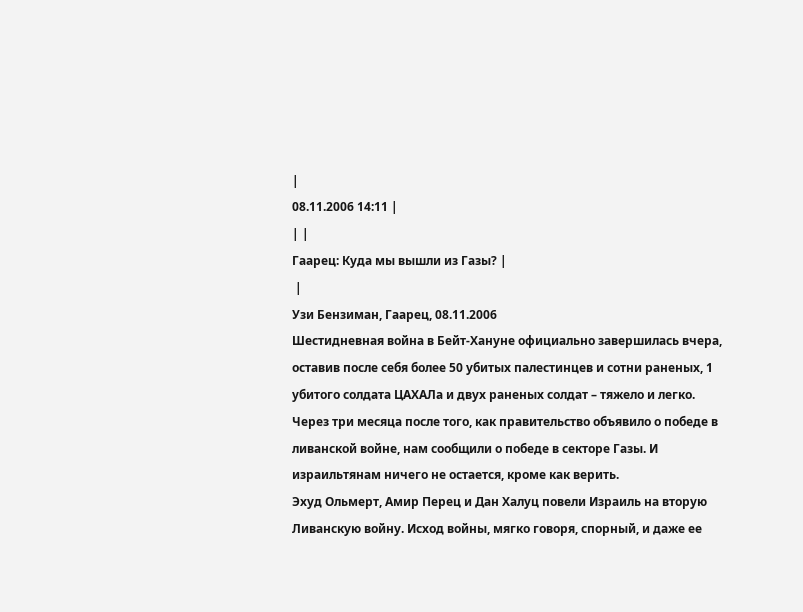|
08.11.2006 14:11 |
| |
Гаарец: Куда мы вышли из Газы? |
 |
Узи Бензиман, Гаарец, 08.11.2006
Шестидневная война в Бейт-Хануне официально завершилась вчера, оставив после себя более 50 убитых палестинцев и сотни раненых, 1 убитого солдата ЦАХАЛа и двух раненых солдат – тяжело и легко. Через три месяца после того, как правительство объявило о победе в ливанской войне, нам сообщили о победе в секторе Газы. И израильтянам ничего не остается, кроме как верить.
Эхуд Ольмерт, Амир Перец и Дан Халуц повели Израиль на вторую Ливанскую войну. Исход войны, мягко говоря, спорный, и даже ее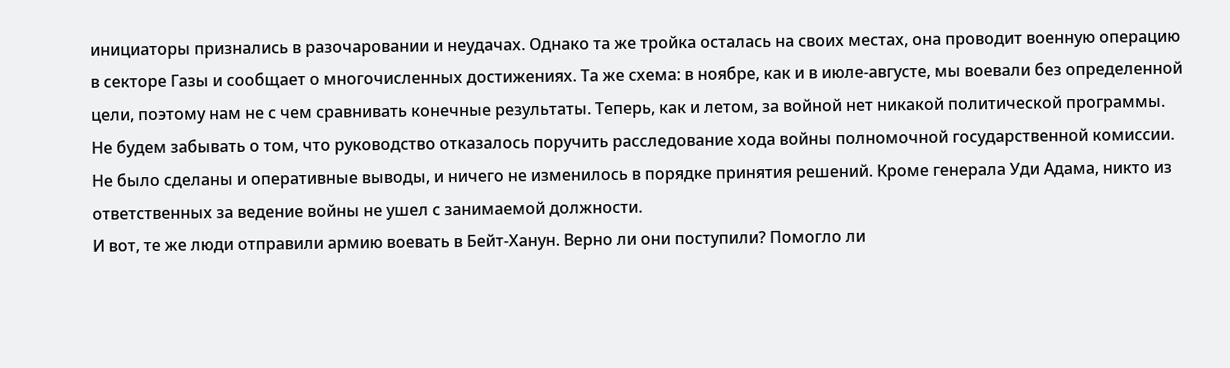инициаторы признались в разочаровании и неудачах. Однако та же тройка осталась на своих местах, она проводит военную операцию в секторе Газы и сообщает о многочисленных достижениях. Та же схема: в ноябре, как и в июле-августе, мы воевали без определенной цели, поэтому нам не с чем сравнивать конечные результаты. Теперь, как и летом, за войной нет никакой политической программы.
Не будем забывать о том, что руководство отказалось поручить расследование хода войны полномочной государственной комиссии. Не было сделаны и оперативные выводы, и ничего не изменилось в порядке принятия решений. Кроме генерала Уди Адама, никто из ответственных за ведение войны не ушел с занимаемой должности.
И вот, те же люди отправили армию воевать в Бейт-Ханун. Верно ли они поступили? Помогло ли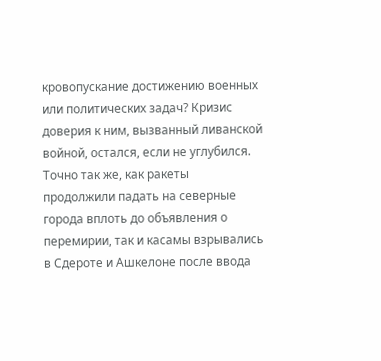кровопускание достижению военных или политических задач? Кризис доверия к ним, вызванный ливанской войной, остался, если не углубился.
Точно так же, как ракеты продолжили падать на северные города вплоть до объявления о перемирии, так и касамы взрывались в Сдероте и Ашкелоне после ввода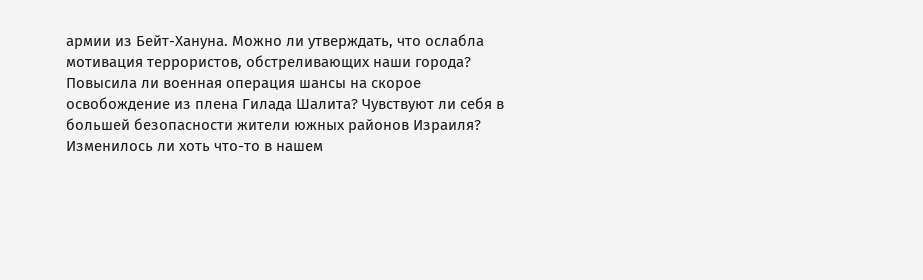армии из Бейт-Хануна. Можно ли утверждать, что ослабла мотивация террористов, обстреливающих наши города? Повысила ли военная операция шансы на скорое освобождение из плена Гилада Шалита? Чувствуют ли себя в большей безопасности жители южных районов Израиля? Изменилось ли хоть что-то в нашем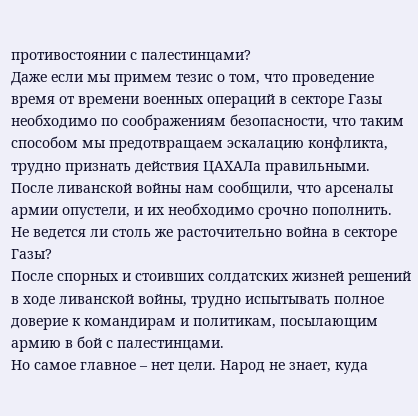противостоянии с палестинцами?
Даже если мы примем тезис о том, что проведение время от времени военных операций в секторе Газы необходимо по соображениям безопасности, что таким способом мы предотвращаем эскалацию конфликта, трудно признать действия ЦАХАЛа правильными. После ливанской войны нам сообщили, что арсеналы армии опустели, и их необходимо срочно пополнить. Не ведется ли столь же расточительно война в секторе Газы?
После спорных и стоивших солдатских жизней решений в ходе ливанской войны, трудно испытывать полное доверие к командирам и политикам, посылающим армию в бой с палестинцами.
Но самое главное – нет цели. Народ не знает, куда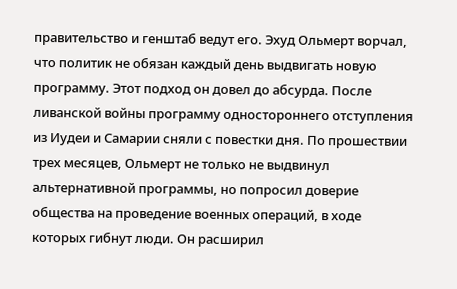правительство и генштаб ведут его. Эхуд Ольмерт ворчал, что политик не обязан каждый день выдвигать новую программу. Этот подход он довел до абсурда. После ливанской войны программу одностороннего отступления из Иудеи и Самарии сняли с повестки дня. По прошествии трех месяцев, Ольмерт не только не выдвинул альтернативной программы, но попросил доверие общества на проведение военных операций, в ходе которых гибнут люди. Он расширил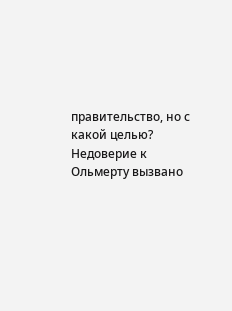правительство, но с какой целью?
Недоверие к Ольмерту вызвано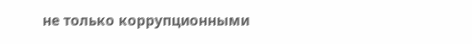не только коррупционными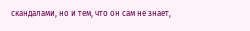скандалами, но и тем, что он сам не знает,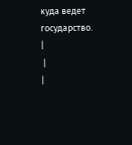куда ведет государство.
|
 |
|